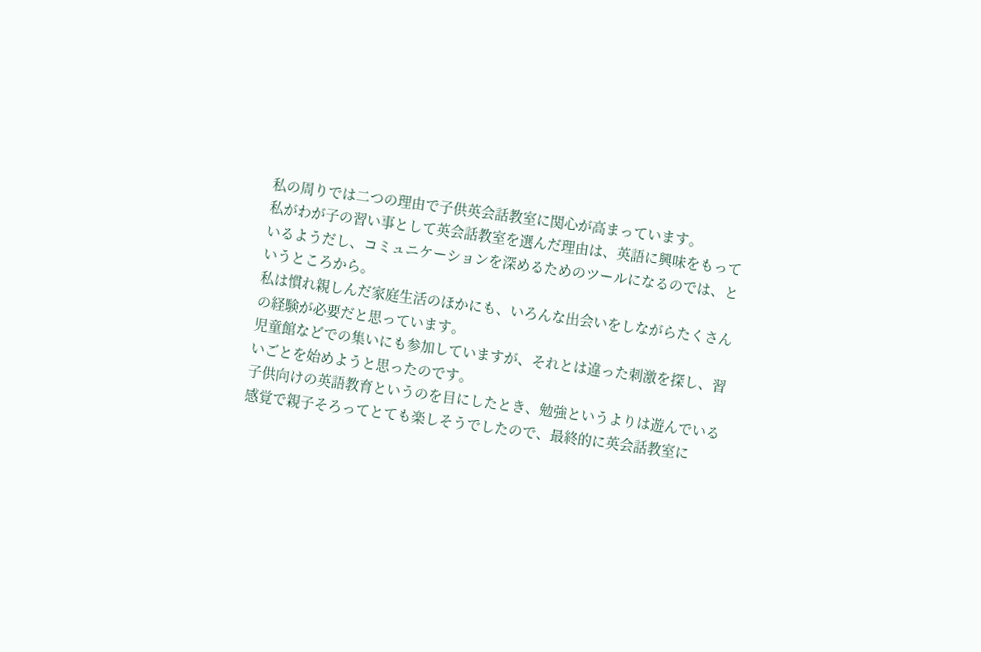私の周りでは二つの理由で子供英会話教室に関心が高まっています。
私がわが子の習い事として英会話教室を選んだ理由は、英語に興味をもっているようだし、コミュニケーションを深めるためのツールになるのでは、というところから。
私は慣れ親しんだ家庭生活のほかにも、いろんな出会いをしながらたくさんの経験が必要だと思っています。
児童館などでの集いにも参加していますが、それとは違った刺激を探し、習いごとを始めようと思ったのです。
子供向けの英語教育というのを目にしたとき、勉強というよりは遊んでいる感覚で親子そろってとても楽しそうでしたので、最終的に英会話教室に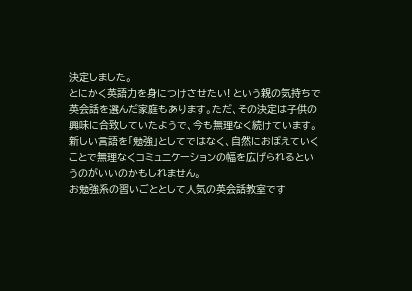決定しました。
とにかく英語力を身につけさせたい! という親の気持ちで英会話を選んだ家庭もあります。ただ、その決定は子供の興味に合致していたようで、今も無理なく続けています。
新しい言語を「勉強」としてではなく、自然におぼえていくことで無理なくコミュニケーションの幅を広げられるというのがいいのかもしれません。
お勉強系の習いごととして人気の英会話教室です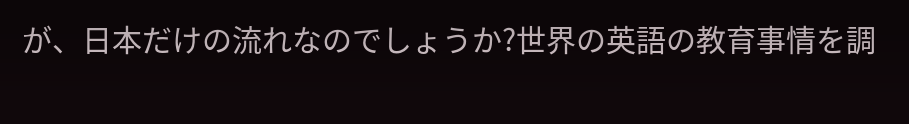が、日本だけの流れなのでしょうか?世界の英語の教育事情を調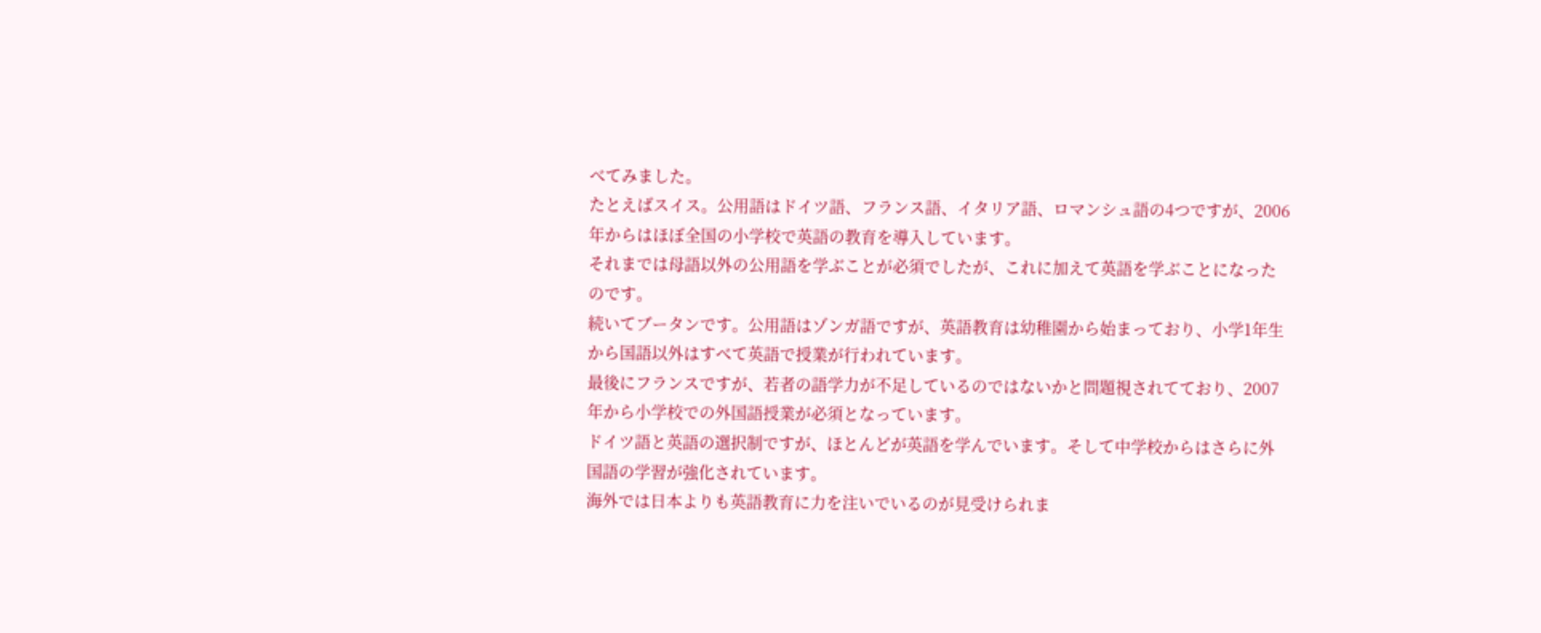べてみました。
たとえばスイス。公用語はドイツ語、フランス語、イタリア語、ロマンシュ語の4つですが、2006年からはほぼ全国の小学校で英語の教育を導入しています。
それまでは母語以外の公用語を学ぶことが必須でしたが、これに加えて英語を学ぶことになったのです。
続いてブータンです。公用語はゾンガ語ですが、英語教育は幼稚園から始まっており、小学1年生から国語以外はすべて英語で授業が行われています。
最後にフランスですが、若者の語学力が不足しているのではないかと問題視されてており、2007年から小学校での外国語授業が必須となっています。
ドイツ語と英語の選択制ですが、ほとんどが英語を学んでいます。そして中学校からはさらに外国語の学習が強化されています。
海外では日本よりも英語教育に力を注いでいるのが見受けられま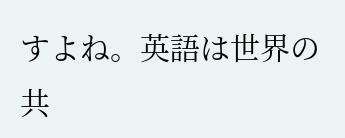すよね。英語は世界の共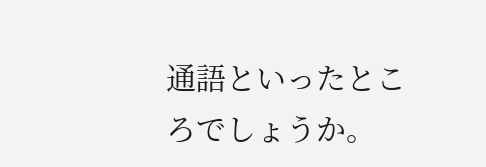通語といったところでしょうか。